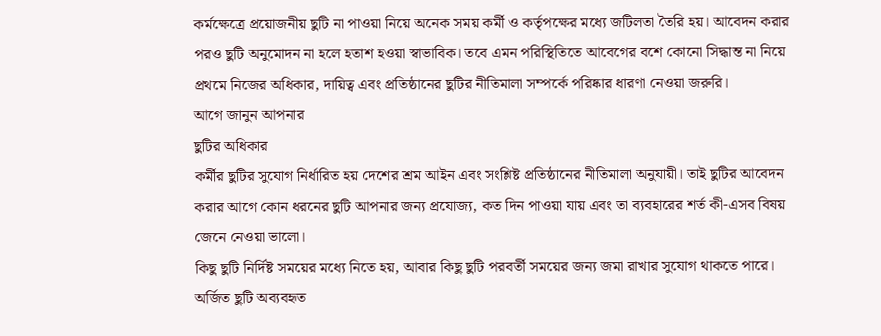কর্মক্ষেত্রে প্রয়োজনীয় ছুটি না পাওয়া নিয়ে অনেক সময় কর্মী ও কর্তৃপক্ষের মধ্যে জটিলতা তৈরি হয়। আবেদন করার পরও ছুটি অনুমোদন না হলে হতাশ হওয়া স্বাভাবিক। তবে এমন পরিস্থিতিতে আবেগের বশে কোনো সিদ্ধান্ত না নিয়ে প্রথমে নিজের অধিকার, দায়িত্ব এবং প্রতিষ্ঠানের ছুটির নীতিমালা সম্পর্কে পরিষ্কার ধারণা নেওয়া জরুরি।
আগে জানুন আপনার
ছুটির অধিকার
কর্মীর ছুটির সুযোগ নির্ধারিত হয় দেশের শ্রম আইন এবং সংশ্লিষ্ট প্রতিষ্ঠানের নীতিমালা অনুযায়ী। তাই ছুটির আবেদন করার আগে কোন ধরনের ছুটি আপনার জন্য প্রযোজ্য, কত দিন পাওয়া যায় এবং তা ব্যবহারের শর্ত কী-এসব বিষয় জেনে নেওয়া ভালো।
কিছু ছুটি নির্দিষ্ট সময়ের মধ্যে নিতে হয়, আবার কিছু ছুটি পরবর্তী সময়ের জন্য জমা রাখার সুযোগ থাকতে পারে। অর্জিত ছুটি অব্যবহৃত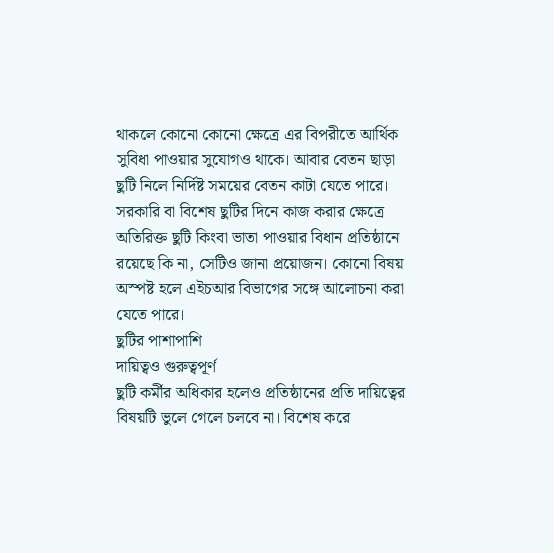থাকলে কোনো কোনো ক্ষেত্রে এর বিপরীতে আর্থিক সুবিধা পাওয়ার সুযোগও থাকে। আবার বেতন ছাড়া ছুটি নিলে নির্দিষ্ট সময়ের বেতন কাটা যেতে পারে।
সরকারি বা বিশেষ ছুটির দিনে কাজ করার ক্ষেত্রে অতিরিক্ত ছুটি কিংবা ভাতা পাওয়ার বিধান প্রতিষ্ঠানে রয়েছে কি না, সেটিও জানা প্রয়োজন। কোনো বিষয় অস্পষ্ট হলে এইচআর বিভাগের সঙ্গে আলোচনা করা যেতে পারে।
ছুটির পাশাপাশি
দায়িত্বও গুরুত্বপূর্ণ
ছুটি কর্মীর অধিকার হলেও প্রতিষ্ঠানের প্রতি দায়িত্বের বিষয়টি ভুলে গেলে চলবে না। বিশেষ করে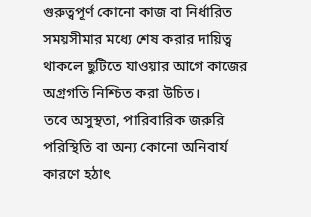গুরুত্বপূর্ণ কোনো কাজ বা নির্ধারিত সময়সীমার মধ্যে শেষ করার দায়িত্ব থাকলে ছুটিতে যাওয়ার আগে কাজের অগ্রগতি নিশ্চিত করা উচিত।
তবে অসুস্থতা, পারিবারিক জরুরি পরিস্থিতি বা অন্য কোনো অনিবার্য কারণে হঠাৎ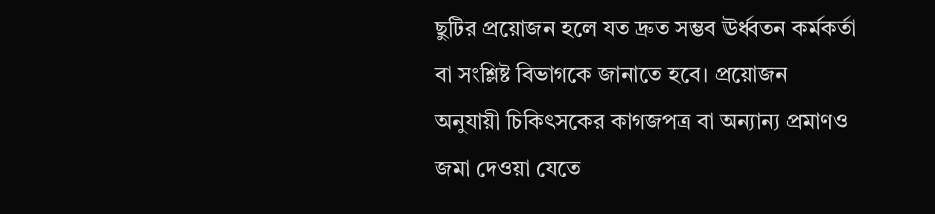ছুটির প্রয়োজন হলে যত দ্রুত সম্ভব ঊর্ধ্বতন কর্মকর্তা বা সংশ্লিষ্ট বিভাগকে জানাতে হবে। প্রয়োজন অনুযায়ী চিকিৎসকের কাগজপত্র বা অন্যান্য প্রমাণও জমা দেওয়া যেতে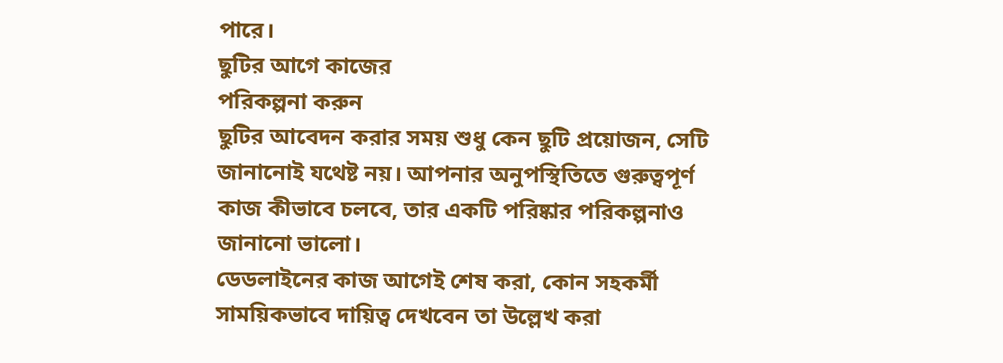পারে।
ছুটির আগে কাজের
পরিকল্পনা করুন
ছুটির আবেদন করার সময় শুধু কেন ছুটি প্রয়োজন, সেটি জানানোই যথেষ্ট নয়। আপনার অনুপস্থিতিতে গুরুত্বপূর্ণ কাজ কীভাবে চলবে, তার একটি পরিষ্কার পরিকল্পনাও জানানো ভালো।
ডেডলাইনের কাজ আগেই শেষ করা, কোন সহকর্মী সাময়িকভাবে দায়িত্ব দেখবেন তা উল্লেখ করা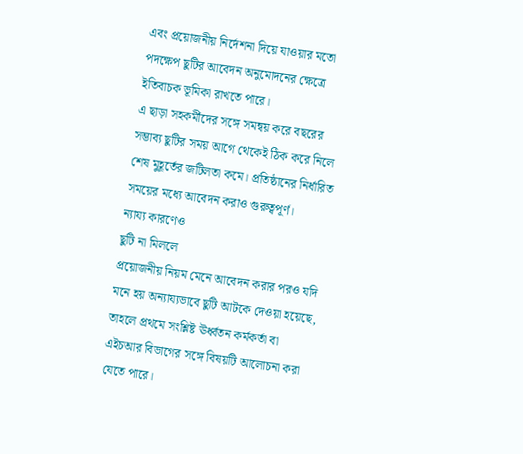এবং প্রয়োজনীয় নির্দেশনা দিয়ে যাওয়ার মতো পদক্ষেপ ছুটির আবেদন অনুমোদনের ক্ষেত্রে ইতিবাচক ভূমিকা রাখতে পারে।
এ ছাড়া সহকর্মীদের সঙ্গে সমন্বয় করে বছরের সম্ভাব্য ছুটির সময় আগে থেকেই ঠিক করে নিলে শেষ মুহূর্তের জটিলতা কমে। প্রতিষ্ঠানের নির্ধারিত সময়ের মধ্যে আবেদন করাও গুরুত্বপূর্ণ।
ন্যায্য কারণেও
ছুটি না মিললে
প্রয়োজনীয় নিয়ম মেনে আবেদন করার পরও যদি মনে হয় অন্যায্যভাবে ছুটি আটকে দেওয়া হয়েছে, তাহলে প্রথমে সংশ্লিষ্ট ঊর্ধ্বতন কর্মকর্তা বা এইচআর বিভাগের সঙ্গে বিষয়টি আলোচনা করা যেতে পারে।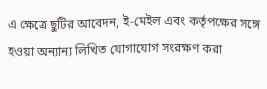এ ক্ষেত্রে ছুটির আবেদন, ই-মেইল এবং কর্তৃপক্ষের সঙ্গে হওয়া অন্যান্য লিখিত যোগাযোগ সংরক্ষণ করা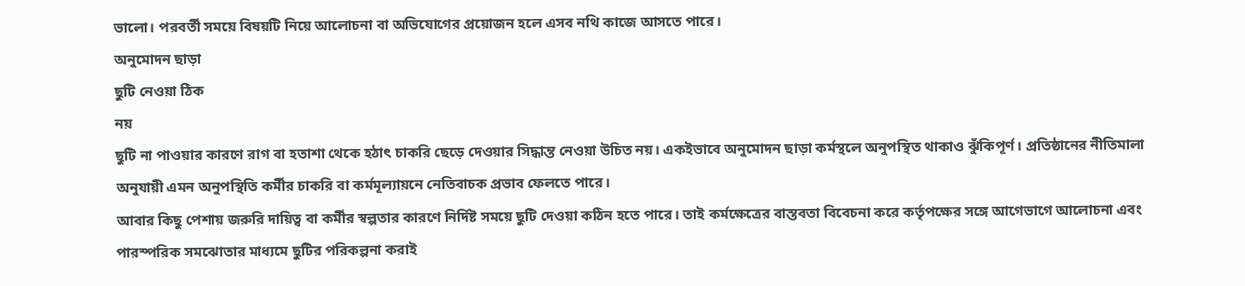ভালো। পরবর্তী সময়ে বিষয়টি নিয়ে আলোচনা বা অভিযোগের প্রয়োজন হলে এসব নথি কাজে আসতে পারে।
অনুমোদন ছাড়া
ছুটি নেওয়া ঠিক
নয়
ছুটি না পাওয়ার কারণে রাগ বা হতাশা থেকে হঠাৎ চাকরি ছেড়ে দেওয়ার সিদ্ধান্ত নেওয়া উচিত নয়। একইভাবে অনুমোদন ছাড়া কর্মস্থলে অনুপস্থিত থাকাও ঝুঁকিপূর্ণ। প্রতিষ্ঠানের নীতিমালা অনুযায়ী এমন অনুপস্থিতি কর্মীর চাকরি বা কর্মমূল্যায়নে নেতিবাচক প্রভাব ফেলতে পারে।
আবার কিছু পেশায় জরুরি দায়িত্ব বা কর্মীর স্বল্পতার কারণে নির্দিষ্ট সময়ে ছুটি দেওয়া কঠিন হতে পারে। তাই কর্মক্ষেত্রের বাস্তবতা বিবেচনা করে কর্তৃপক্ষের সঙ্গে আগেভাগে আলোচনা এবং পারস্পরিক সমঝোতার মাধ্যমে ছুটির পরিকল্পনা করাই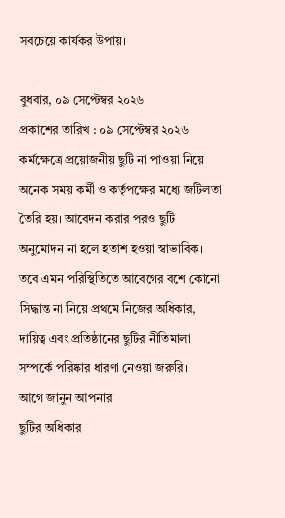সবচেয়ে কার্যকর উপায়।

বুধবার, ০৯ সেপ্টেম্বর ২০২৬
প্রকাশের তারিখ : ০৯ সেপ্টেম্বর ২০২৬
কর্মক্ষেত্রে প্রয়োজনীয় ছুটি না পাওয়া নিয়ে অনেক সময় কর্মী ও কর্তৃপক্ষের মধ্যে জটিলতা তৈরি হয়। আবেদন করার পরও ছুটি অনুমোদন না হলে হতাশ হওয়া স্বাভাবিক। তবে এমন পরিস্থিতিতে আবেগের বশে কোনো সিদ্ধান্ত না নিয়ে প্রথমে নিজের অধিকার, দায়িত্ব এবং প্রতিষ্ঠানের ছুটির নীতিমালা সম্পর্কে পরিষ্কার ধারণা নেওয়া জরুরি।
আগে জানুন আপনার
ছুটির অধিকার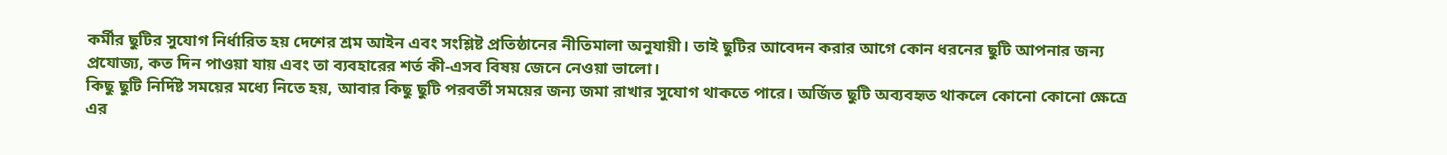কর্মীর ছুটির সুযোগ নির্ধারিত হয় দেশের শ্রম আইন এবং সংশ্লিষ্ট প্রতিষ্ঠানের নীতিমালা অনুযায়ী। তাই ছুটির আবেদন করার আগে কোন ধরনের ছুটি আপনার জন্য প্রযোজ্য, কত দিন পাওয়া যায় এবং তা ব্যবহারের শর্ত কী-এসব বিষয় জেনে নেওয়া ভালো।
কিছু ছুটি নির্দিষ্ট সময়ের মধ্যে নিতে হয়, আবার কিছু ছুটি পরবর্তী সময়ের জন্য জমা রাখার সুযোগ থাকতে পারে। অর্জিত ছুটি অব্যবহৃত থাকলে কোনো কোনো ক্ষেত্রে এর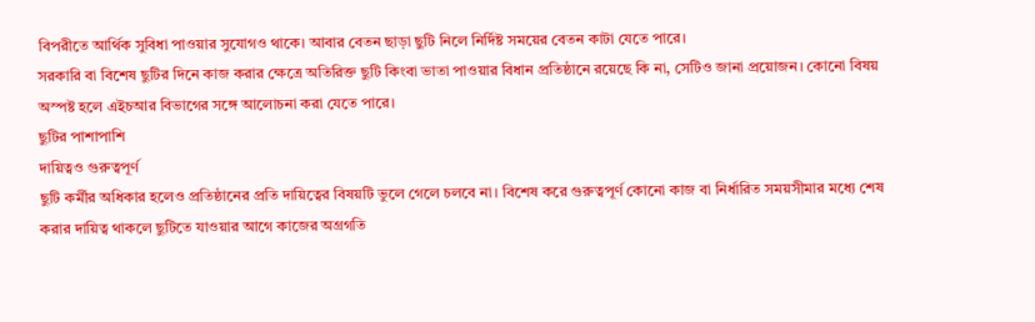বিপরীতে আর্থিক সুবিধা পাওয়ার সুযোগও থাকে। আবার বেতন ছাড়া ছুটি নিলে নির্দিষ্ট সময়ের বেতন কাটা যেতে পারে।
সরকারি বা বিশেষ ছুটির দিনে কাজ করার ক্ষেত্রে অতিরিক্ত ছুটি কিংবা ভাতা পাওয়ার বিধান প্রতিষ্ঠানে রয়েছে কি না, সেটিও জানা প্রয়োজন। কোনো বিষয় অস্পষ্ট হলে এইচআর বিভাগের সঙ্গে আলোচনা করা যেতে পারে।
ছুটির পাশাপাশি
দায়িত্বও গুরুত্বপূর্ণ
ছুটি কর্মীর অধিকার হলেও প্রতিষ্ঠানের প্রতি দায়িত্বের বিষয়টি ভুলে গেলে চলবে না। বিশেষ করে গুরুত্বপূর্ণ কোনো কাজ বা নির্ধারিত সময়সীমার মধ্যে শেষ করার দায়িত্ব থাকলে ছুটিতে যাওয়ার আগে কাজের অগ্রগতি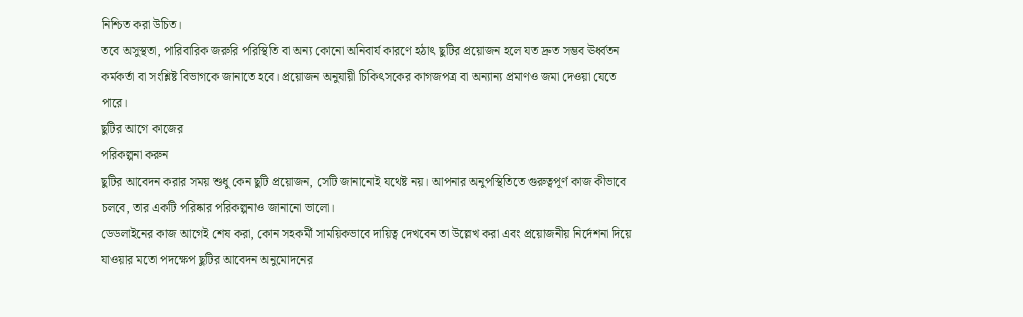নিশ্চিত করা উচিত।
তবে অসুস্থতা, পারিবারিক জরুরি পরিস্থিতি বা অন্য কোনো অনিবার্য কারণে হঠাৎ ছুটির প্রয়োজন হলে যত দ্রুত সম্ভব ঊর্ধ্বতন কর্মকর্তা বা সংশ্লিষ্ট বিভাগকে জানাতে হবে। প্রয়োজন অনুযায়ী চিকিৎসকের কাগজপত্র বা অন্যান্য প্রমাণও জমা দেওয়া যেতে পারে।
ছুটির আগে কাজের
পরিকল্পনা করুন
ছুটির আবেদন করার সময় শুধু কেন ছুটি প্রয়োজন, সেটি জানানোই যথেষ্ট নয়। আপনার অনুপস্থিতিতে গুরুত্বপূর্ণ কাজ কীভাবে চলবে, তার একটি পরিষ্কার পরিকল্পনাও জানানো ভালো।
ডেডলাইনের কাজ আগেই শেষ করা, কোন সহকর্মী সাময়িকভাবে দায়িত্ব দেখবেন তা উল্লেখ করা এবং প্রয়োজনীয় নির্দেশনা দিয়ে যাওয়ার মতো পদক্ষেপ ছুটির আবেদন অনুমোদনের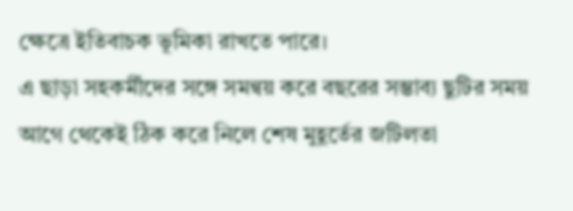ক্ষেত্রে ইতিবাচক ভূমিকা রাখতে পারে।
এ ছাড়া সহকর্মীদের সঙ্গে সমন্বয় করে বছরের সম্ভাব্য ছুটির সময় আগে থেকেই ঠিক করে নিলে শেষ মুহূর্তের জটিলতা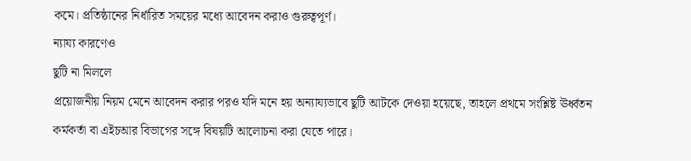কমে। প্রতিষ্ঠানের নির্ধারিত সময়ের মধ্যে আবেদন করাও গুরুত্বপূর্ণ।
ন্যায্য কারণেও
ছুটি না মিললে
প্রয়োজনীয় নিয়ম মেনে আবেদন করার পরও যদি মনে হয় অন্যায্যভাবে ছুটি আটকে দেওয়া হয়েছে, তাহলে প্রথমে সংশ্লিষ্ট ঊর্ধ্বতন কর্মকর্তা বা এইচআর বিভাগের সঙ্গে বিষয়টি আলোচনা করা যেতে পারে।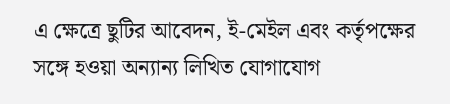এ ক্ষেত্রে ছুটির আবেদন, ই-মেইল এবং কর্তৃপক্ষের সঙ্গে হওয়া অন্যান্য লিখিত যোগাযোগ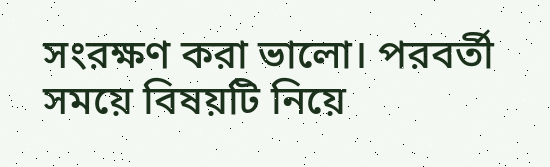সংরক্ষণ করা ভালো। পরবর্তী সময়ে বিষয়টি নিয়ে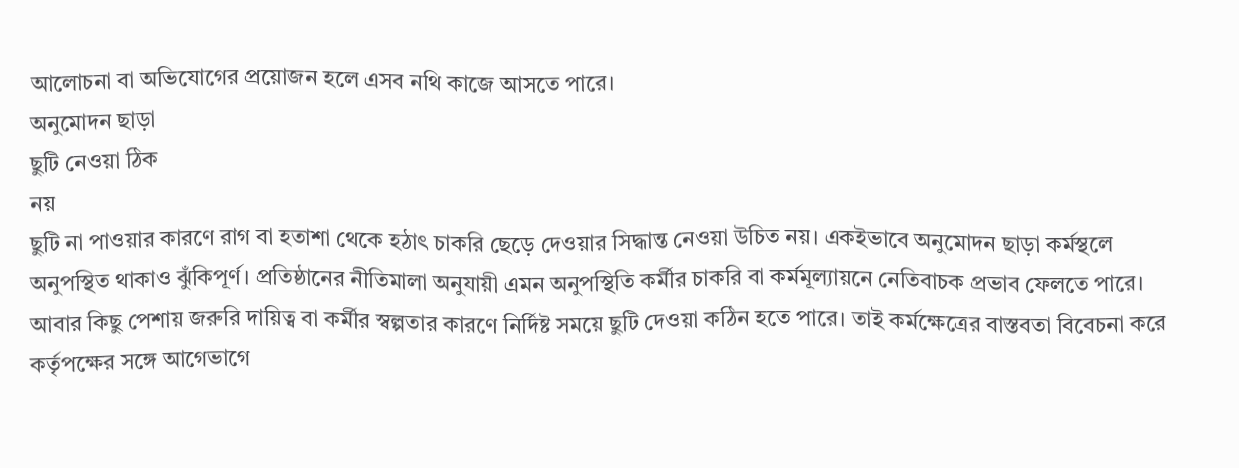আলোচনা বা অভিযোগের প্রয়োজন হলে এসব নথি কাজে আসতে পারে।
অনুমোদন ছাড়া
ছুটি নেওয়া ঠিক
নয়
ছুটি না পাওয়ার কারণে রাগ বা হতাশা থেকে হঠাৎ চাকরি ছেড়ে দেওয়ার সিদ্ধান্ত নেওয়া উচিত নয়। একইভাবে অনুমোদন ছাড়া কর্মস্থলে অনুপস্থিত থাকাও ঝুঁকিপূর্ণ। প্রতিষ্ঠানের নীতিমালা অনুযায়ী এমন অনুপস্থিতি কর্মীর চাকরি বা কর্মমূল্যায়নে নেতিবাচক প্রভাব ফেলতে পারে।
আবার কিছু পেশায় জরুরি দায়িত্ব বা কর্মীর স্বল্পতার কারণে নির্দিষ্ট সময়ে ছুটি দেওয়া কঠিন হতে পারে। তাই কর্মক্ষেত্রের বাস্তবতা বিবেচনা করে কর্তৃপক্ষের সঙ্গে আগেভাগে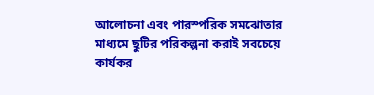আলোচনা এবং পারস্পরিক সমঝোতার মাধ্যমে ছুটির পরিকল্পনা করাই সবচেয়ে কার্যকর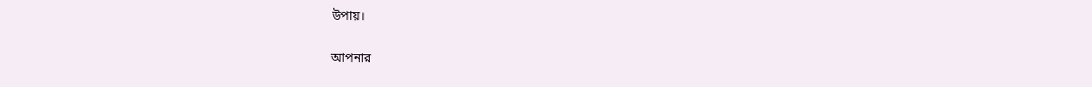উপায়।

আপনার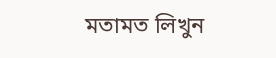মতামত লিখুন